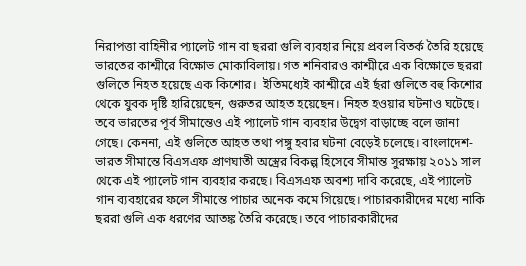নিরাপত্তা বাহিনীর প্যালেট গান বা ছররা গুলি ব্যবহার নিয়ে প্রবল বিতর্ক তৈরি হয়েছে ভারতের কাশ্মীরে বিক্ষোভ মোকাবিলায়। গত শনিবারও কাশ্মীরে এক বিক্ষোভে ছররা গুলিতে নিহত হয়েছে এক কিশোর।  ইতিমধ্যেই কাশ্মীরে এই র্ছরা গুলিতে বহু কিশোর থেকে যুবক দৃষ্টি হারিয়েছেন, গুরুতর আহত হয়েছেন। নিহত হওয়ার ঘটনাও ঘটেছে। তবে ভারতের পূর্ব সীমান্তেও এই প্যালেট গান ব্যবহার উদ্বেগ বাড়াচ্ছে বলে জানা গেছে। কেননা, এই গুলিতে আহত তথা পঙ্গু হবার ঘটনা বেড়েই চলেছে। বাংলাদেশ-ভারত সীমান্তে বিএসএফ প্রাণঘাতী অস্ত্রের বিকল্প হিসেবে সীমান্ত সুরক্ষায় ২০১১ সাল থেকে এই প্যালেট গান ব্যবহার করছে। বিএসএফ অবশ্য দাবি করেছে, এই প্যালেট গান ব্যবহারের ফলে সীমান্তে পাচার অনেক কমে গিয়েছে। পাচারকারীদের মধ্যে নাকি ছররা গুলি এক ধরণের আতঙ্ক তৈরি করেছে। তবে পাচারকারীদের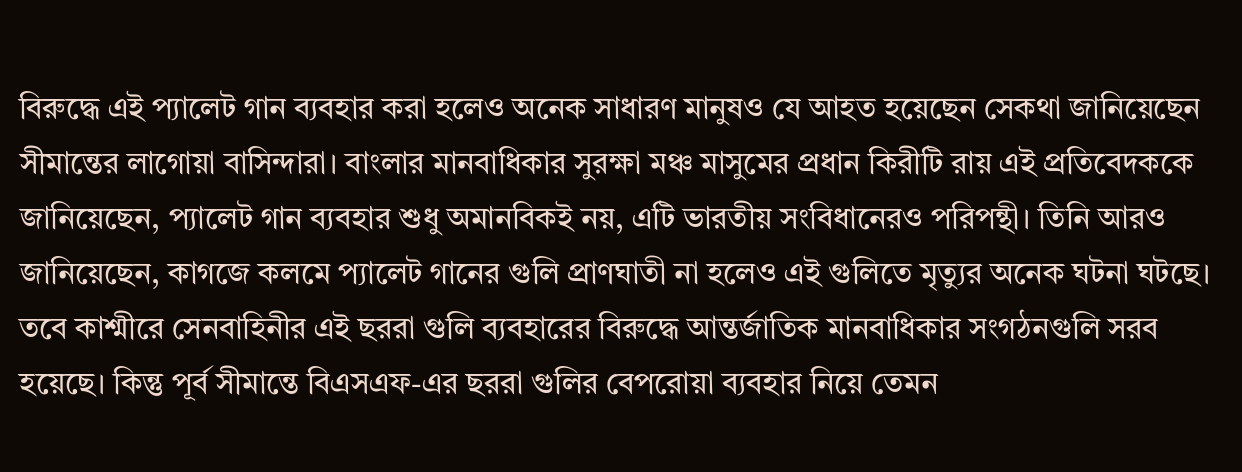বিরুদ্ধে এই প্যালেট গান ব্যবহার করা হলেও অনেক সাধারণ মানুষও যে আহত হয়েছেন সেকথা জানিয়েছেন সীমান্তের লাগোয়া বাসিন্দারা। বাংলার মানবাধিকার সুরক্ষা মঞ্চ মাসুমের প্রধান কিরীটি রায় এই প্রতিবেদককে জানিয়েছেন, প্যালেট গান ব্যবহার শুধু অমানবিকই নয়, এটি ভারতীয় সংবিধানেরও পরিপন্থী। তিনি আরও জানিয়েছেন, কাগজে কলমে প্যালেট গানের গুলি প্রাণঘাতী না হলেও এই গুলিতে মৃত্যুর অনেক ঘটনা ঘটছে। তবে কাশ্মীরে সেনবাহিনীর এই ছররা গুলি ব্যবহারের বিরুদ্ধে আন্তর্জাতিক মানবাধিকার সংগঠনগুলি সরব হয়েছে। কিন্তু পূর্ব সীমান্তে বিএসএফ-এর ছররা গুলির বেপরোয়া ব্যবহার নিয়ে তেমন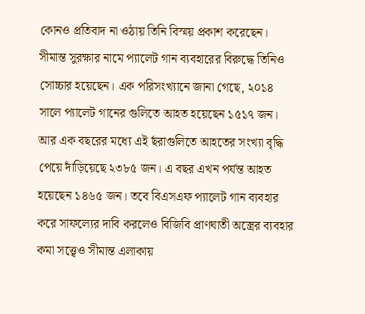কোনও প্রতিবাদ না ওঠায় তিনি বিস্ময় প্রকাশ করেছেন। সীমান্ত সুরক্ষার নামে প্যালেট গান ব্যবহারের বিরুদ্ধে তিনিও সোচ্চার হয়েছেন। এক পরিসংখ্যানে জানা গেছে, ২০১৪ সালে প্যালেট গানের গুলিতে আহত হয়েছেন ১৫১৭ জন। আর এক বছরের মধ্যে এই র্ছরাগুলিতে আহতের সংখ্যা বৃদ্ধি পেয়ে দাঁড়িয়েছে ২৩৮৫ জন। এ বছর এখন পর্যন্ত আহত হয়েছেন ১৪৬৫ জন। তবে বিএসএফ প্যালেট গান ব্যবহার করে সাফল্যের দাবি করলেও বিজিবি প্রাণঘাতী অস্ত্রের ব্যবহার কমা সত্ত্বেও সীমান্ত এলাকায়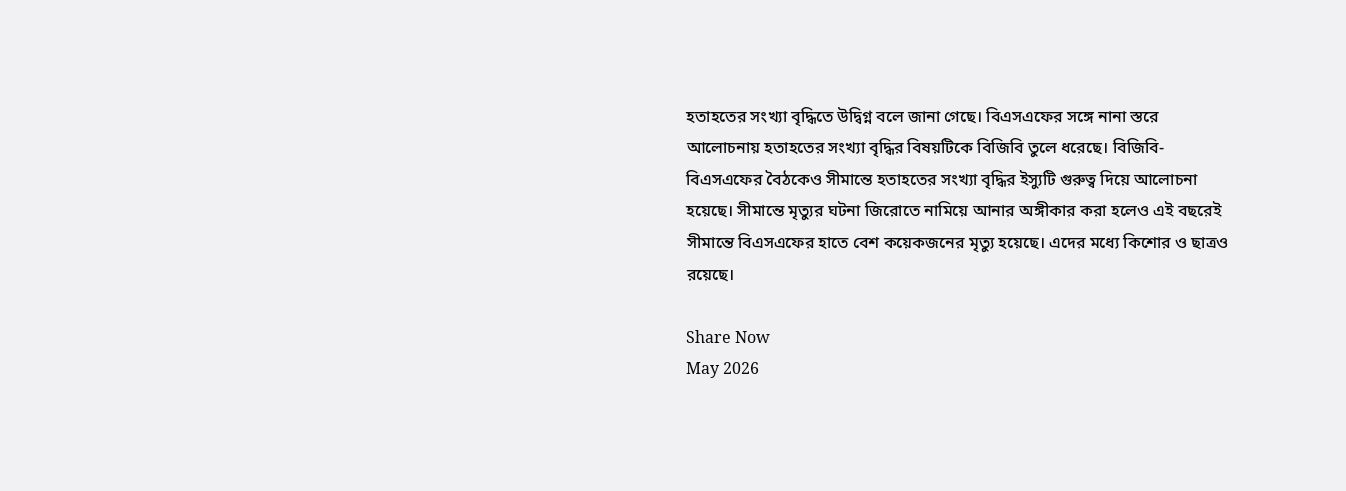হতাহতের সংখ্যা বৃদ্ধিতে উদ্বিগ্ন বলে জানা গেছে। বিএসএফের সঙ্গে নানা স্তরে আলোচনায় হতাহতের সংখ্যা বৃদ্ধির বিষয়টিকে বিজিবি তুলে ধরেছে। বিজিবি-বিএসএফের বৈঠকেও সীমান্তে হতাহতের সংখ্যা বৃদ্ধির ইস্যুটি গুরুত্ব দিয়ে আলোচনা হয়েছে। সীমান্তে মৃত্যুর ঘটনা জিরোতে নামিয়ে আনার অঙ্গীকার করা হলেও এই বছরেই সীমান্তে বিএসএফের হাতে বেশ কয়েকজনের মৃত্যু হয়েছে। এদের মধ্যে কিশোর ও ছাত্রও রয়েছে।

Share Now
May 2026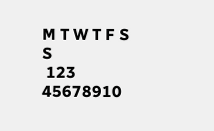M T W T F S S
 123
45678910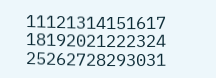11121314151617
18192021222324
25262728293031